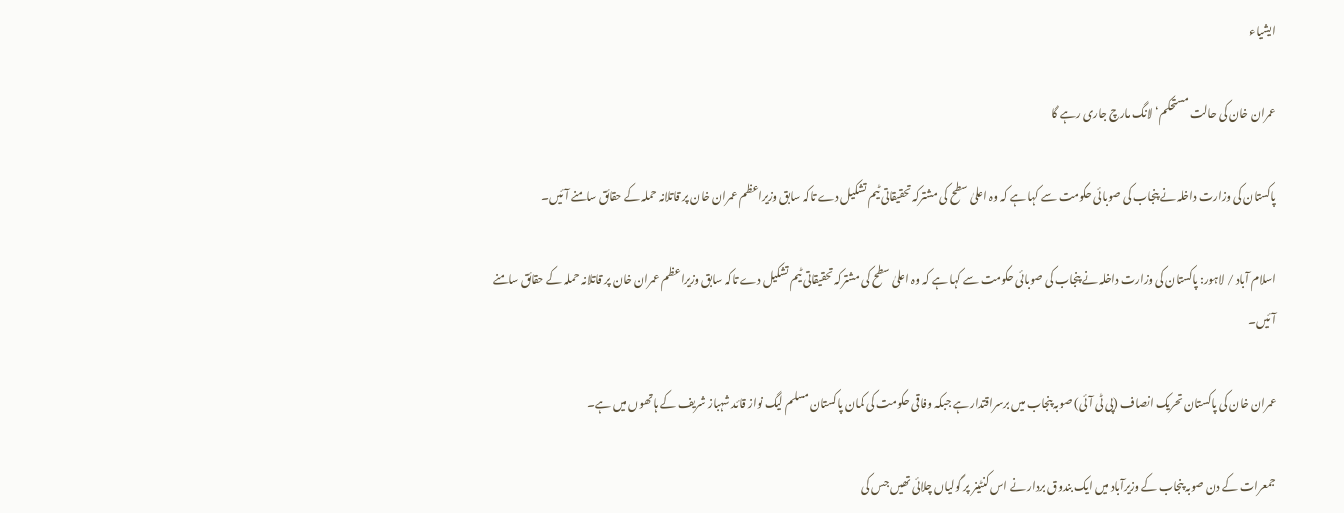ایشیاء

عمران خان کی حالت مستحکم‘ لانگ مارچ جاری رہے گا

پاکستان کی وزارت داخلہ نے پنجاب کی صوبائی حکومت سے کہا ہے کہ وہ اعلیٰ سطح کی مشترکہ تحقیقاتی ٹیم تشکیل دے تاکہ سابق وزیراعظم عمران خان پر قاتلانہ حملہ کے حقائق سامنے آئیں۔

اسلام آباد / لاہور: پاکستان کی وزارت داخلہ نے پنجاب کی صوبائی حکومت سے کہا ہے کہ وہ اعلیٰ سطح کی مشترکہ تحقیقاتی ٹیم تشکیل دے تاکہ سابق وزیراعظم عمران خان پر قاتلانہ حملہ کے حقائق سامنے آئیں۔

عمران خان کی پاکستان تحریک انصاف (پی ٹی آئی) صوبہ پنجاب میں برسراقتدار ہے جبکہ وفاقی حکومت کی کمان پاکستان مسلم لیگ نواز قائد شہباز شریف کے ہاتھوں میں ہے۔

جمعرات کے دن صوبہ پنجاب کے وزیرآباد میں ایک بندوق بردار نے اس کنٹینر پر گولیاں چلائی تھیں جس کی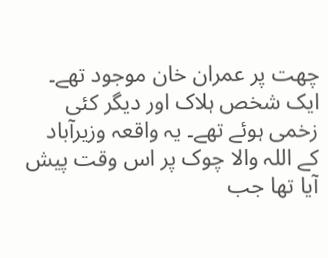چھت پر عمران خان موجود تھے۔ ایک شخص ہلاک اور دیگر کئی زخمی ہوئے تھے۔ یہ واقعہ وزیرآباد کے اللہ والا چوک پر اس وقت پیش آیا تھا جب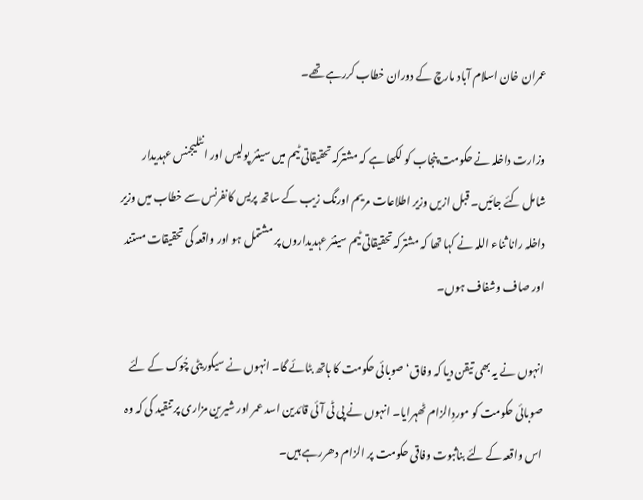عمران خان اسلام آباد مارچ کے دوران خطاب کررہے تھے۔

وزارت داخلہ نے حکومت پنجاب کو لکھا ہے کہ مشترکہ تحقیقاتی ٹیم میں سینئر پولیس اور انٹلیجنس عہدیدار شامل کئے جائیں۔ قبل ازیں وزیر اطلاعات مریم اورنگ زیب کے ساتھ پریس کانفرنس سے خطاب میں وزیر داخلہ رانا ثناء اللہ نے کہا تھا کہ مشترکہ تحقیقاتی ٹیم سینئر عہدیداروں پر مشتمل ہو اور واقعہ کی تحقیقات مستند اور صاف وشفاف ہوں۔

انہوں نے یہ بھی تیقن دیا کہ وفاق‘ صوبائی حکومت کا ہاتھ بٹائے گا۔ انہوں نے سیکوریٹی چُوک کے لئے صوبائی حکومت کو موردِالزام ٹھہرایا۔ انہوں نے پی ٹی آئی قائدین اسد عمر اور شیرین مزاری پر تنقید کی کہ وہ اس واقعہ کے لئے بناثبوت وفاقی حکومت پر الزام دھررہے ہیں۔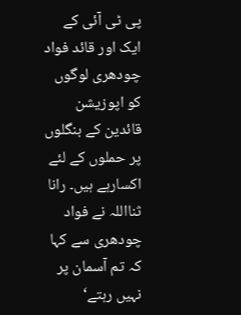پی ٹی آئی کے ایک اور قائد فواد چودھری لوگوں کو اپوزیشن قائدین کے بنگلوں پر حملوں کے لئے اکسارہے ہیں۔ رانا ثنااللہ نے فواد چودھری سے کہا کہ تم آسمان پر نہیں رہتے‘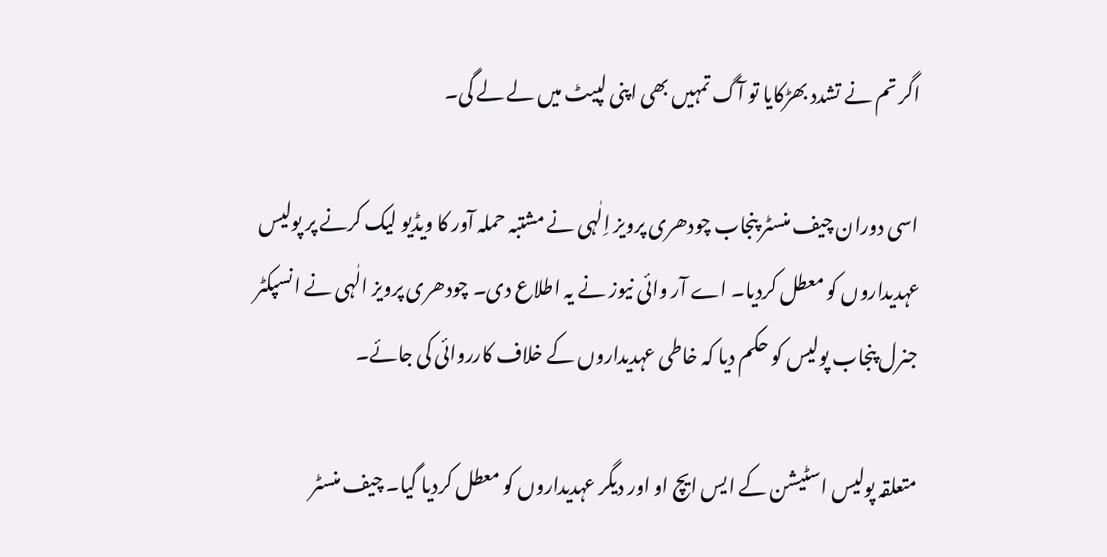اگر تم نے تشدد بھڑکایا تو آگ تمہیں بھی اپنی لپیٹ میں لے لے گی۔

اسی دوران چیف منسٹر پنجاب چودھری پرویز اِلٰہی نے مشتبہ حملہ آور کا ویڈیو لیک کرنے پر پولیس عہدیداروں کو معطل کردیا۔ اے آر وائی نیوز نے یہ اطلاع دی۔ چودھری پرویز الٰہی نے انسپکٹر جنرل پنجاب پولیس کو حکم دیا کہ خاطی عہدیداروں کے خلاف کارروائی کی جائے۔

متعلقہ پولیس اسٹیشن کے ایس ایچ او اور دیگر عہدیداروں کو معطل کردیا گیا۔ چیف منسٹر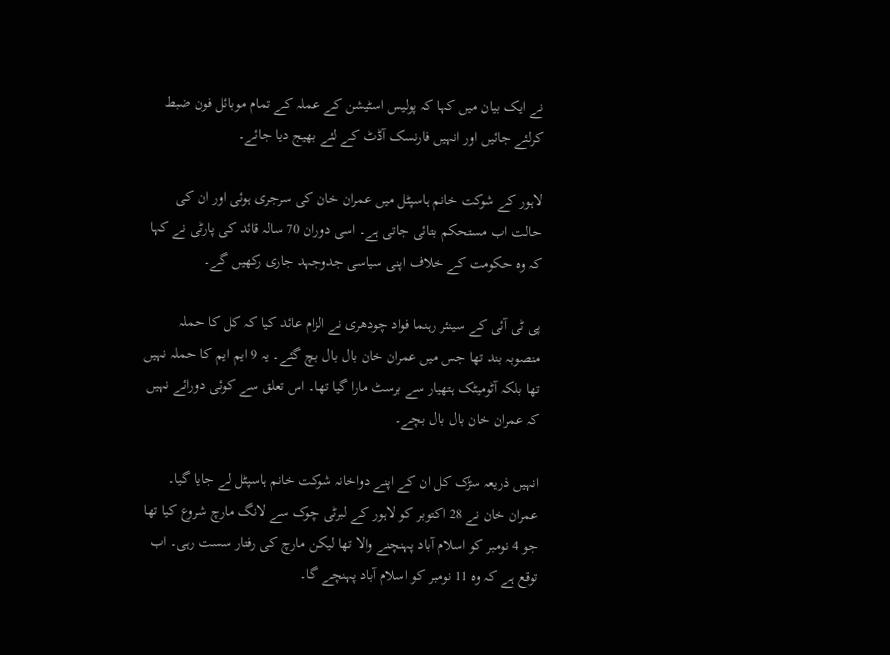نے ایک بیان میں کہا کہ پولیس اسٹیشن کے عملہ کے تمام موبائل فون ضبط کرلئے جائیں اور انہیں فارنسک آڈٹ کے لئے بھیج دیا جائے۔

لاہور کے شوکت خانم ہاسپٹل میں عمران خان کی سرجری ہوئی اور ان کی حالت اب مستحکم بتائی جاتی ہے۔ اسی دوران 70 سالہ قائد کی پارٹی نے کہا کہ وہ حکومت کے خلاف اپنی سیاسی جدوجہد جاری رکھیں گے۔

پی ٹی آئی کے سینئر رہنما فواد چودھری نے الزام عائد کیا کہ کل کا حملہ منصوبہ بند تھا جس میں عمران خان بال بال بچ گئے۔ یہ 9 ایم ایم کا حملہ نہیں تھا بلکہ آٹومیٹک ہتھیار سے برسٹ مارا گیا تھا۔ اس تعلق سے کوئی دورائے نہیں کہ عمران خان بال بال بچے۔

انہیں ذریعہ سڑک کل ان کے اپنے دواخانہ شوکت خانم ہاسپٹل لے جایا گیا۔ عمران خان نے 28 اکتوبر کو لاہور کے لبرٹی چوک سے لانگ مارچ شروع کیا تھا جو 4 نومبر کو اسلام آباد پہنچنے والا تھا لیکن مارچ کی رفتار سست رہی۔ اب توقع ہے کہ وہ 11 نومبر کو اسلام آباد پہنچے گا۔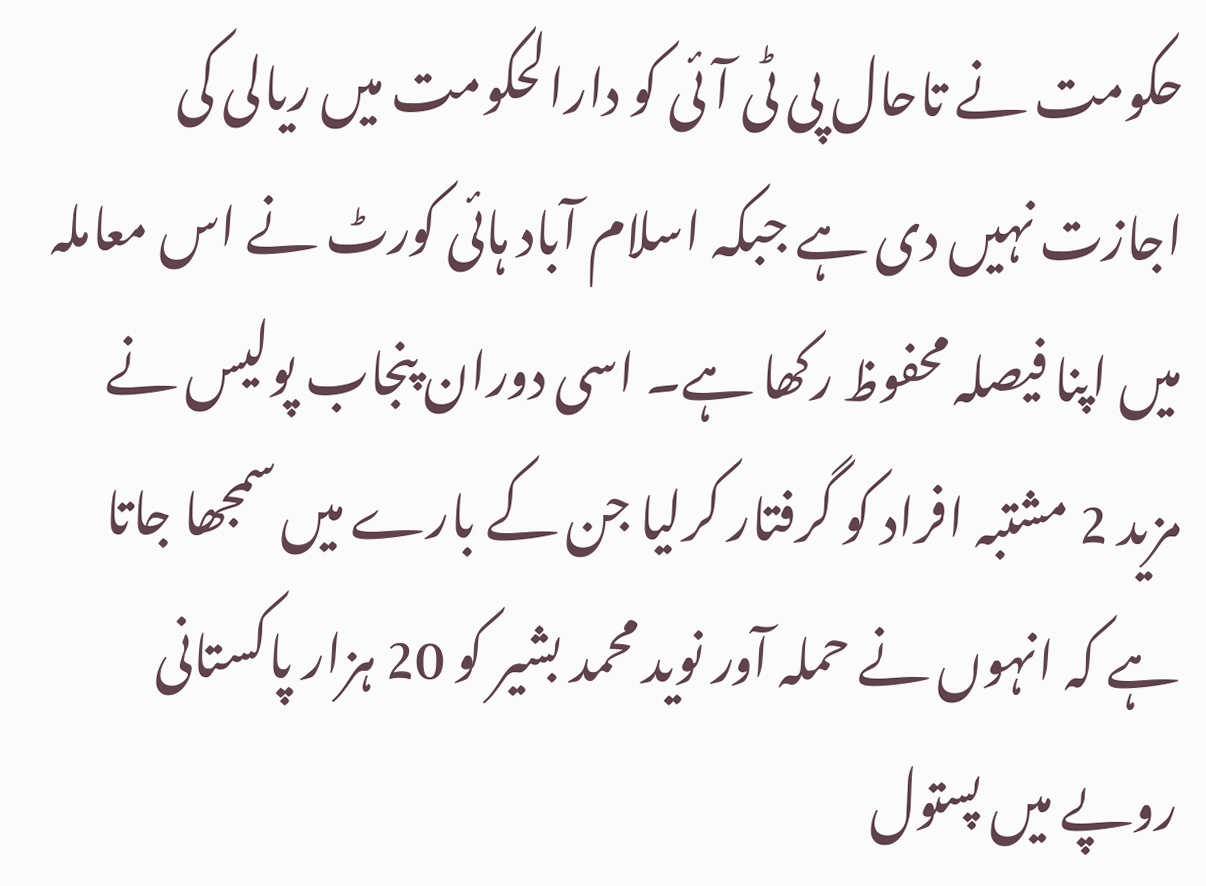حکومت نے تاحال پی ٹی آئی کو دارالحکومت میں ریالی کی اجازت نہیں دی ہے جبکہ اسلام آباد ہائی کورٹ نے اس معاملہ میں اپنا فیصلہ محفوظ رکھا ہے۔ اسی دوران پنجاب پولیس نے مزید 2 مشتبہ افراد کو گرفتار کرلیا جن کے بارے میں سمجھا جاتا ہے کہ انہوں نے حملہ آور نوید محمد بشیر کو 20 ہزار پاکستانی روپے میں پستول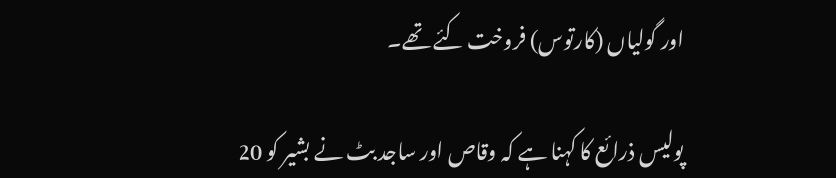اور گولیاں (کارتوس) فروخت کئے تھے۔

پولیس ذرائع کا کہنا ہے کہ وقاص اور ساجد بٹ نے بشیر کو 20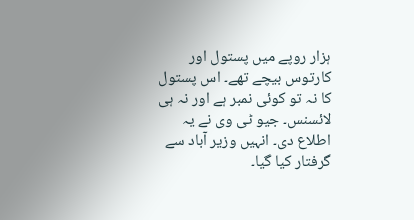ہزار روپے میں پستول اور کارتوس بیچے تھے۔ اس پستول کا نہ تو کوئی نمبر ہے اور نہ ہی لائسنس۔ جیو ٹی وی نے یہ اطلاع دی۔ انہیں وزیر آباد سے گرفتار کیا گیا۔